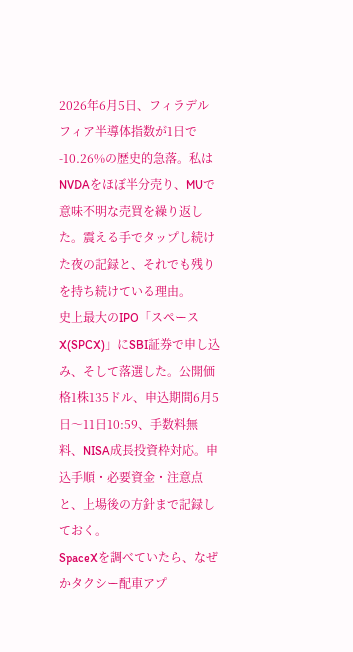2026年6月5日、フィラデルフィア半導体指数が1日で-10.26%の歴史的急落。私はNVDAをほぼ半分売り、MUで意味不明な売買を繰り返した。震える手でタップし続けた夜の記録と、それでも残りを持ち続けている理由。
史上最大のIPO「スペースX(SPCX)」にSBI証券で申し込み、そして落選した。公開価格1株135ドル、申込期間6月5日〜11日10:59、手数料無料、NISA成長投資枠対応。申込手順・必要資金・注意点と、上場後の方針まで記録しておく。
SpaceXを調べていたら、なぜかタクシー配車アプ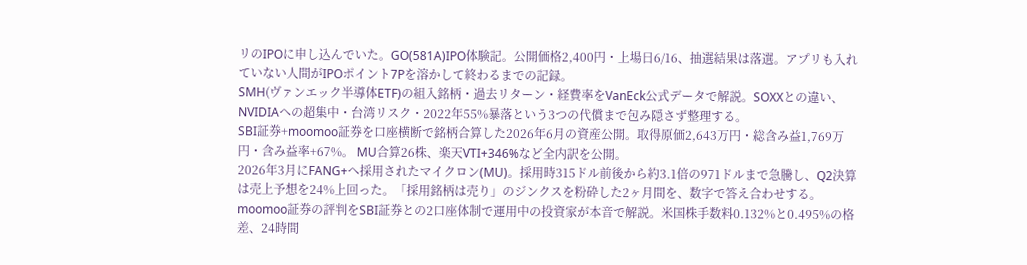リのIPOに申し込んでいた。GO(581A)IPO体験記。公開価格2,400円・上場日6/16、抽選結果は落選。アプリも入れていない人間がIPOポイント7Pを溶かして終わるまでの記録。
SMH(ヴァンエック半導体ETF)の組入銘柄・過去リターン・経費率をVanEck公式データで解説。SOXXとの違い、NVIDIAへの超集中・台湾リスク・2022年55%暴落という3つの代償まで包み隠さず整理する。
SBI証券+moomoo証券を口座横断で銘柄合算した2026年6月の資産公開。取得原価2,643万円・総含み益1,769万円・含み益率+67%。 MU合算26株、楽天VTI+346%など全内訳を公開。
2026年3月にFANG+へ採用されたマイクロン(MU)。採用時315ドル前後から約3.1倍の971ドルまで急騰し、Q2決算は売上予想を24%上回った。「採用銘柄は売り」のジンクスを粉砕した2ヶ月間を、数字で答え合わせする。
moomoo証券の評判をSBI証券との2口座体制で運用中の投資家が本音で解説。米国株手数料0.132%と0.495%の格差、24時間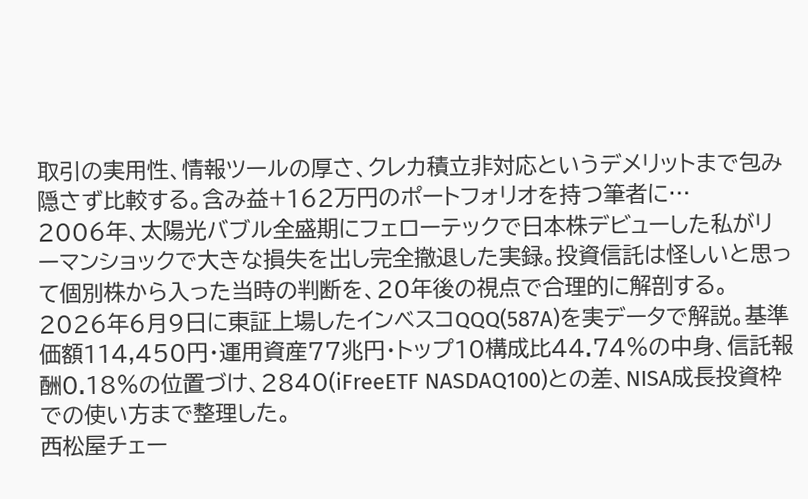取引の実用性、情報ツールの厚さ、クレカ積立非対応というデメリットまで包み隠さず比較する。含み益+162万円のポートフォリオを持つ筆者に…
2006年、太陽光バブル全盛期にフェローテックで日本株デビューした私がリーマンショックで大きな損失を出し完全撤退した実録。投資信託は怪しいと思って個別株から入った当時の判断を、20年後の視点で合理的に解剖する。
2026年6月9日に東証上場したインベスコQQQ(587A)を実データで解説。基準価額114,450円・運用資産77兆円・トップ10構成比44.74%の中身、信託報酬0.18%の位置づけ、2840(iFreeETF NASDAQ100)との差、NISA成長投資枠での使い方まで整理した。
西松屋チェー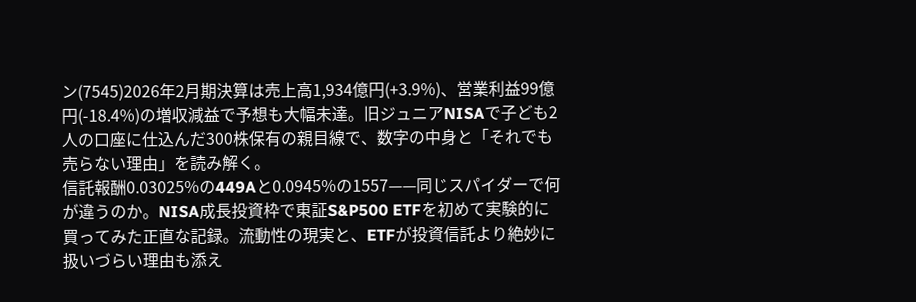ン(7545)2026年2月期決算は売上高1,934億円(+3.9%)、営業利益99億円(-18.4%)の増収減益で予想も大幅未達。旧ジュニアNISAで子ども2人の口座に仕込んだ300株保有の親目線で、数字の中身と「それでも売らない理由」を読み解く。
信託報酬0.03025%の449Aと0.0945%の1557——同じスパイダーで何が違うのか。NISA成長投資枠で東証S&P500 ETFを初めて実験的に買ってみた正直な記録。流動性の現実と、ETFが投資信託より絶妙に扱いづらい理由も添え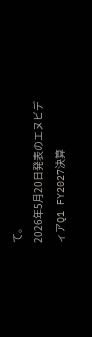て。
2026年5月20日発表のエヌビディアQ1 FY2027決算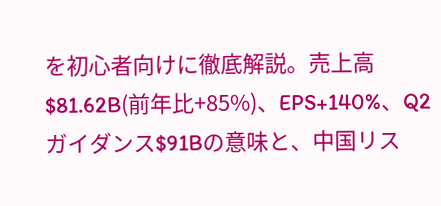を初心者向けに徹底解説。売上高$81.62B(前年比+85%)、EPS+140%、Q2ガイダンス$91Bの意味と、中国リス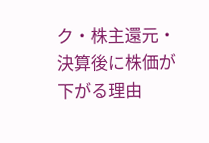ク・株主還元・決算後に株価が下がる理由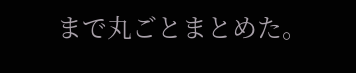まで丸ごとまとめた。